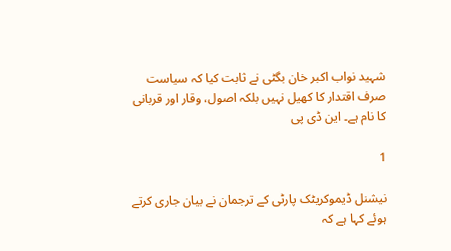شہید نواب اکبر خان بگٹی نے ثابت کیا کہ سیاست صرف اقتدار کا کھیل نہیں بلکہ اصول، وقار اور قربانی کا نام ہے۔ این ڈی پی

1

نیشنل ڈیموکریٹک پارٹی کے ترجمان نے بیان جاری کرتے ہوئے کہا ہے کہ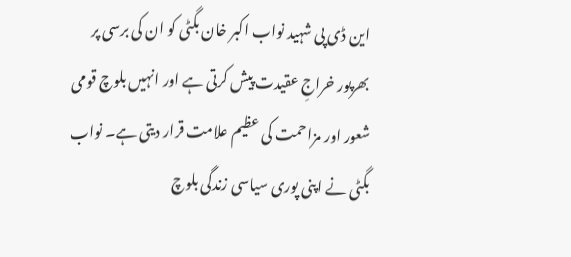این ڈی پی شہید نواب اکبر خان بگٹی کو ان کی برسی پر بھرپور خراجِ عقیدت پیش کرتی ہے اور انہیں بلوچ قومی شعور اور مزاحمت کی عظیم علامت قرار دیتی ہے۔ نواب بگٹی نے اپنی پوری سیاسی زندگی بلوچ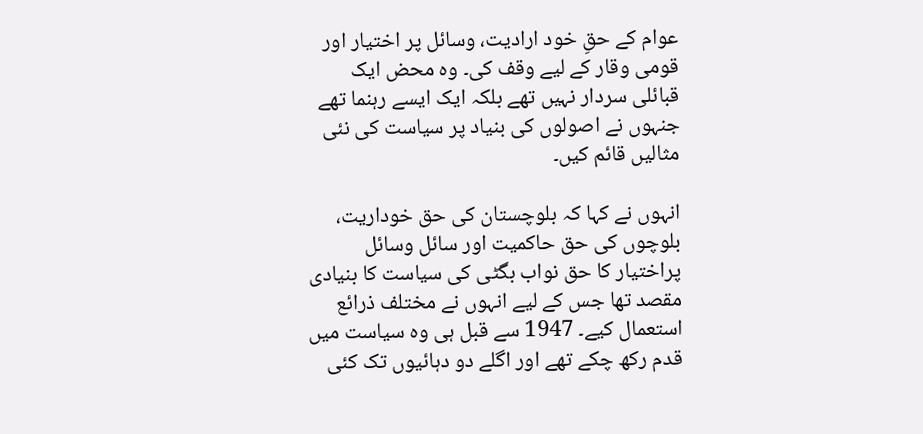عوام کے حقِ خود ارادیت، وسائل پر اختیار اور قومی وقار کے لیے وقف کی۔ وہ محض ایک قبائلی سردار نہیں تھے بلکہ ایک ایسے رہنما تھے جنہوں نے اصولوں کی بنیاد پر سیاست کی نئی مثالیں قائم کیں۔

انہوں نے کہا کہ بلوچستان کی حق خوداریت، بلوچوں کی حق حاکمیت اور سائل وسائل پراختیار کا حق نواب بگٹی کی سیاست کا بنیادی مقصد تھا جس کے لیے انہوں نے مختلف ذرائع استعمال کیے۔ 1947 سے قبل ہی وہ سیاست میں قدم رکھ چکے تھے اور اگلے دو دہائیوں تک کئی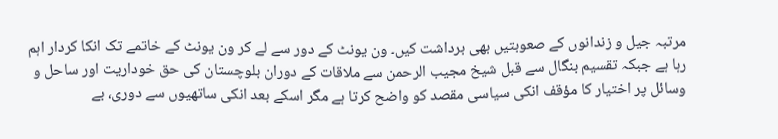مرتبہ جیل و زندانوں کے صعوبتیں بھی برداشت کیں۔ ون یونٹ کے دور سے لے کر ون یونٹ کے خاتمے تک انکا کردار اہم رہا ہے جبکہ تقسیم بنگال سے قبل شیخ مجیب الرحمن سے ملاقات کے دوران بلوچستان کی حق خوداریت اور ساحل و وسائل پر اختیار کا مؤقف انکی سیاسی مقصد کو واضح کرتا ہے مگر اسکے بعد انکی ساتھیوں سے دوری، بے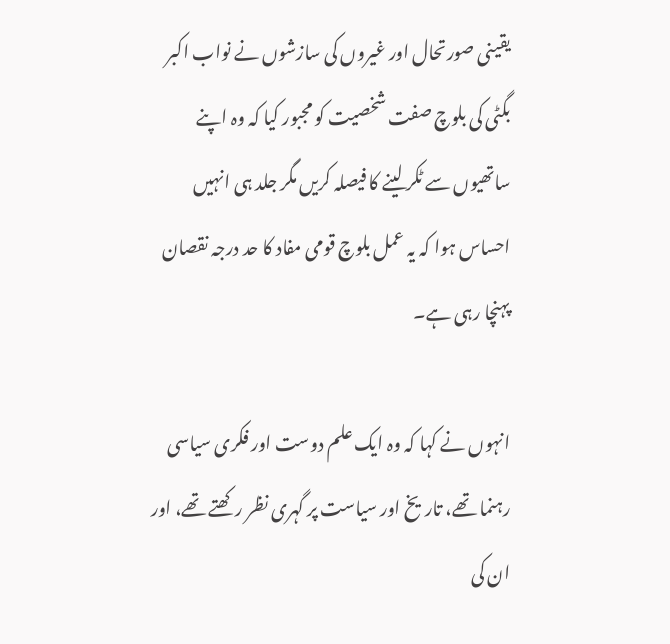یقینی صورتحال اور غیروں کی سازشوں نے نواب اکبر بگٹی کی بلوچ صفت شخصیت کو مجبور کیا کہ وہ اپنے ساتھیوں سے ٹکر لینے کا فیصلہ کریں مگر جلد ہی انہیں احساس ہوا کہ یہ عمل بلوچ قومی مفاد کا حد درجہ نقصان پہنچا رہی ہے۔

انہوں نے کہا کہ وہ ایک علم دوست اور فکری سیاسی رہنما تھے، تاریخ اور سیاست پر گہری نظر رکھتے تھے، اور ان کی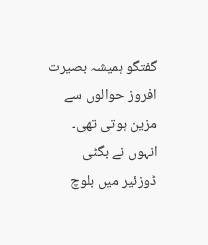گفتگو ہمیشہ بصیرت افروز حوالوں سے مزین ہوتی تھی۔ انہوں نے بگٹی ڈوزئیر میں بلوچ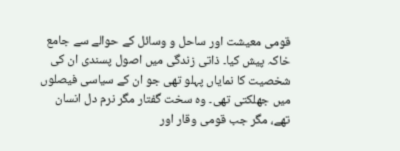قومی معیشت اور ساحل و وسائل کے حوالے سے جامع خاکہ پیش کیا۔ ذاتی زندگی میں اصول پسندی ان کی شخصیت کا نمایاں پہلو تھی جو ان کے سیاسی فیصلوں میں جھلکتی تھی۔ وہ سخت گفتار مگر نرم دل انسان تھے، مگر جب قومی وقار اور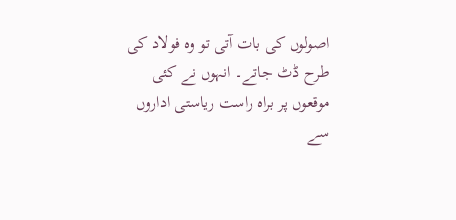اصولوں کی بات آتی تو وہ فولاد کی طرح ڈٹ جاتے۔ انہوں نے کئی موقعوں پر براہ راست ریاستی اداروں سے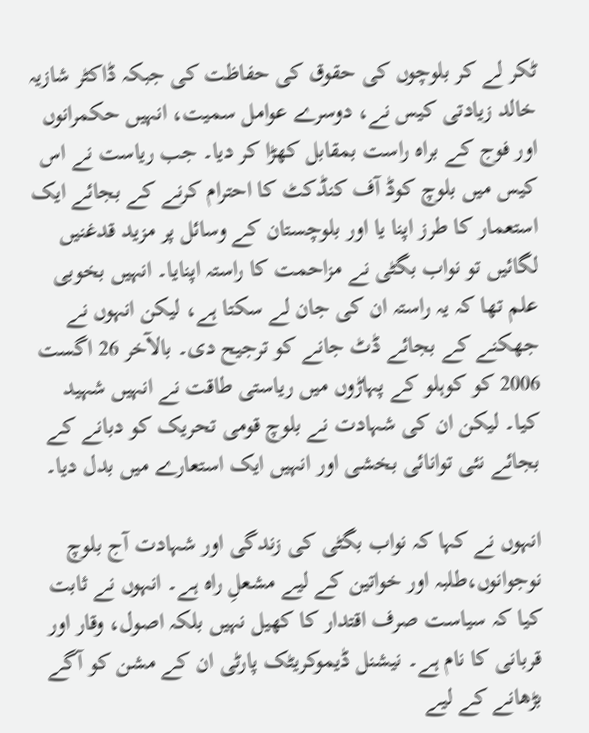ٹکر لے کر بلوچوں کی حقوق کی حفاظت کی جبکہ ڈاکٹر شازیہ خالد زیادتی کیس نے، دوسرے عوامل سمیت، انہیں حکمرانوں اور فوج کے براہ راست بمقابل کھڑا کر دیا۔ جب ریاست نے اس کیس میں بلوچ کوڈ آف کنڈکٹ کا احترام کرنے کے بجائے ایک استعمار کا طرز اپنا یا اور بلوچستان کے وسائل پر مزید قدغنیں لگائیں تو نواب بگٹی نے مزاحمت کا راستہ اپنایا۔ انہیں بخوبی علم تھا کہ یہ راستہ ان کی جان لے سکتا ہے، لیکن انہوں نے جھکنے کے بجائے ڈٹ جانے کو ترجیح دی۔ بالآخر 26 اگست 2006 کو کوہلو کے پہاڑوں میں ریاستی طاقت نے انہیں شہید کیا۔ لیکن ان کی شہادت نے بلوچ قومی تحریک کو دبانے کے بجائے نئی توانائی بخشی اور انہیں ایک استعارے میں بدل دیا۔

انہوں نے کہا کہ نواب بگٹی کی زندگی اور شہادت آج بلوچ نوجوانوں،طلبہ اور خواتین کے لیے مشعلِ راہ ہے۔ انہوں نے ثابت کیا کہ سیاست صرف اقتدار کا کھیل نہیں بلکہ اصول، وقار اور قربانی کا نام ہے۔ نیشنل ڈیموکریٹک پارٹی ان کے مشن کو آگے بڑھانے کے لیے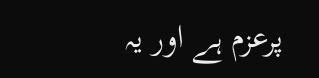پرعزم ہے اور یہ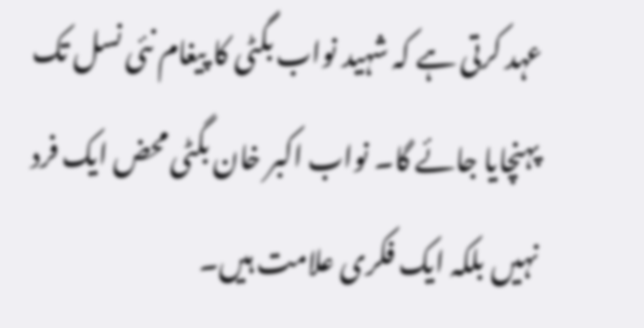عہد کرتی ہے کہ شہید نواب بگٹی کا پیغام نئی نسل تک پہنچایا جائے گا۔ نواب اکبر خان بگٹی محض ایک فرد نہیں بلکہ ایک فکری علامت ہیں۔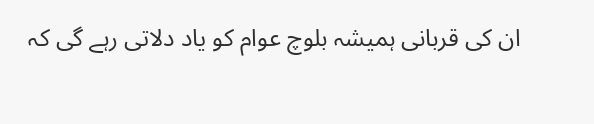ان کی قربانی ہمیشہ بلوچ عوام کو یاد دلاتی رہے گی کہ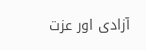آزادی اور عزت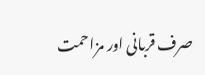صرف قربانی اور مزاحمت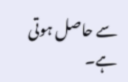سے حاصل ہوتی ہے۔